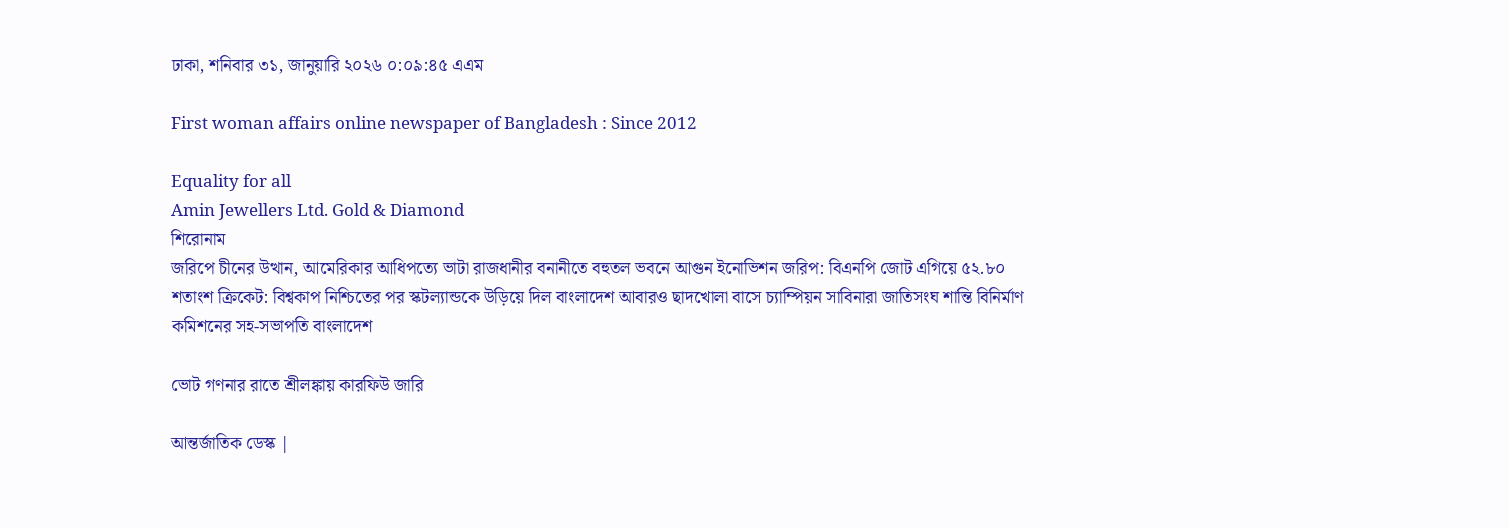ঢাকা, শনিবার ৩১, জানুয়ারি ২০২৬ ০:০৯:৪৫ এএম

First woman affairs online newspaper of Bangladesh : Since 2012

Equality for all
Amin Jewellers Ltd. Gold & Diamond
শিরোনাম
জরিপে চীনের উত্থান, আমেরিকার আধিপত্যে ভাটা রাজধানীর বনানীতে বহুতল ভবনে আগুন ইনোভিশন জরিপ: বিএনপি জোট এগিয়ে ৫২.৮০ শতাংশ ক্রিকেট: বিশ্বকাপ নিশ্চিতের পর স্কটল্যান্ডকে উড়িয়ে দিল বাংলাদেশ আবারও ছাদখোলা বাসে চ্যাম্পিয়ন সাবিনারা জাতিসংঘ শান্তি বিনির্মাণ কমিশনের সহ-সভাপতি বাংলাদেশ

ভোট গণনার রাতে শ্রীলঙ্কায় কারফিউ জারি

আন্তর্জাতিক ডেস্ক |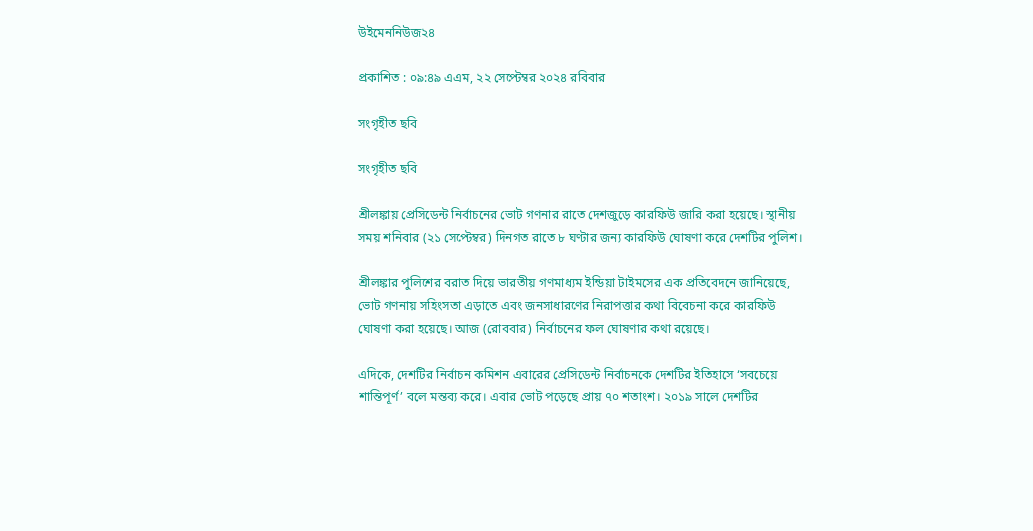উইমেননিউজ২৪

প্রকাশিত : ০৯:৪৯ এএম, ২২ সেপ্টেম্বর ২০২৪ রবিবার

সংগৃহীত ছবি

সংগৃহীত ছবি

শ্রীলঙ্কায় প্রেসিডেন্ট নির্বাচনের ভোট গণনার রাতে দেশজুড়ে কারফিউ জারি করা হয়েছে। স্থানীয় সময় শনিবার (২১ সেপ্টেম্বর) দিনগত রাতে ৮ ঘণ্টার জন্য কারফিউ ঘোষণা করে দেশটির পুলিশ।

শ্রীলঙ্কার পুলিশের বরাত দিয়ে ভারতীয় গণমাধ্যম ইন্ডিয়া টাইমসের এক প্রতিবেদনে জানিয়েছে, ভোট গণনায় সহিংসতা এড়াতে এবং জনসাধারণের নিরাপত্তার কথা বিবেচনা করে কারফিউ ঘোষণা করা হয়েছে। আজ (রোববার) নির্বাচনের ফল ঘোষণার কথা রয়েছে।

এদিকে, দেশটির নির্বাচন কমিশন এবারের প্রেসিডেন্ট নির্বাচনকে দেশটির ইতিহাসে ‘সবচেয়ে শান্তিপূর্ণ’ বলে মন্তব্য করে। এবার ভোট পড়েছে প্রায় ৭০ শতাংশ। ২০১৯ সালে দেশটির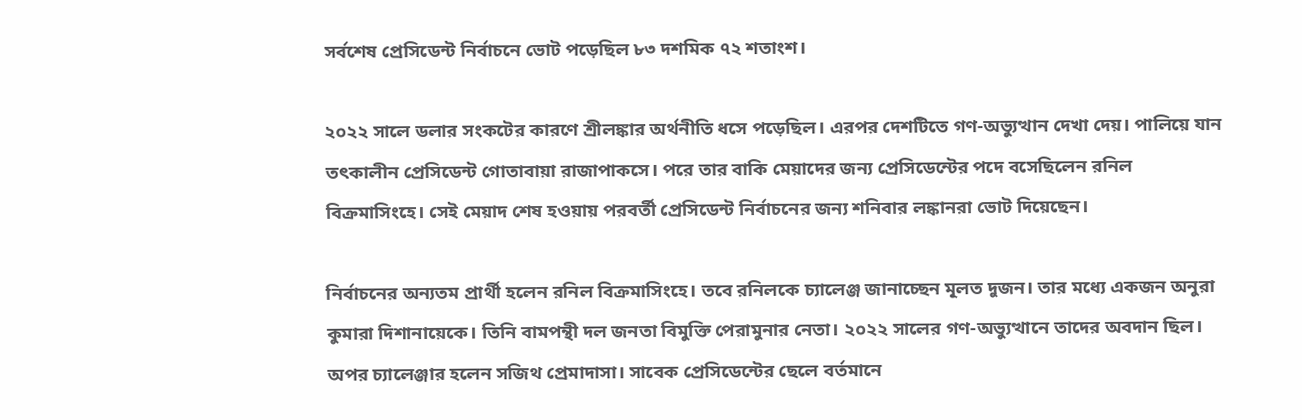সর্বশেষ প্রেসিডেন্ট নির্বাচনে ভোট পড়েছিল ৮৩ দশমিক ৭২ শতাংশ।

২০২২ সালে ডলার সংকটের কারণে শ্রীলঙ্কার অর্থনীতি ধসে পড়েছিল। এরপর দেশটিতে গণ-অভ্যুত্থান দেখা দেয়। পালিয়ে যান তৎকালীন প্রেসিডেন্ট গোতাবায়া রাজাপাকসে। পরে তার বাকি মেয়াদের জন্য প্রেসিডেন্টের পদে বসেছিলেন রনিল বিক্রমাসিংহে। সেই মেয়াদ শেষ হওয়ায় পরবর্তী প্রেসিডেন্ট নির্বাচনের জন্য শনিবার লঙ্কানরা ভোট দিয়েছেন।

নির্বাচনের অন্যতম প্রার্থী হলেন রনিল বিক্রমাসিংহে। তবে রনিলকে চ্যালেঞ্জ জানাচ্ছেন মূলত দুজন। তার মধ্যে একজন অনুরা কুমারা দিশানায়েকে। তিনি বামপন্থী দল জনতা বিমুক্তি পেরামুনার নেতা। ২০২২ সালের গণ-অভ্যুত্থানে তাদের অবদান ছিল। অপর চ্যালেঞ্জার হলেন সজিথ প্রেমাদাসা। সাবেক প্রেসিডেন্টের ছেলে বর্তমানে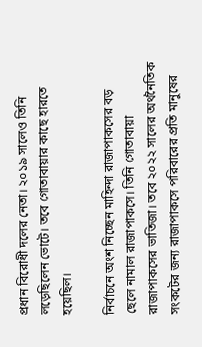প্রধান বিরোধী দলের নেতা। ২০১৯ সালেও তিনি লড়েছিলেন ভোটে। তবে গোতাবায়ার কাছে হারতে হয়েছিল।

নির্বাচনে অংশ নিচ্ছেন মাহিন্দা রাজাপাকসের বড় ছেলে নামাল রাজাপাকসে। তিনি গোতাবায়া রাজাপাকসের ভাতিজা। তবে ২০২২ সালের অর্থনৈতিক সংকটের জন্য রাজাপাকসে পরিবারের প্রতি মানুষের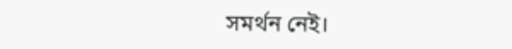সমর্থন নেই।